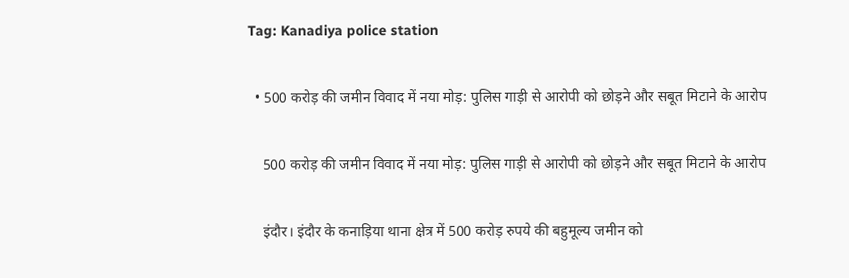Tag: Kanadiya police station

  • 500 करोड़ की जमीन विवाद में नया मोड़: पुलिस गाड़ी से आरोपी को छोड़ने और सबूत मिटाने के आरोप

    500 करोड़ की जमीन विवाद में नया मोड़: पुलिस गाड़ी से आरोपी को छोड़ने और सबूत मिटाने के आरोप

    इंदौर। इंदौर के कनाड़िया थाना क्षेत्र में 500 करोड़ रुपये की बहुमूल्य जमीन को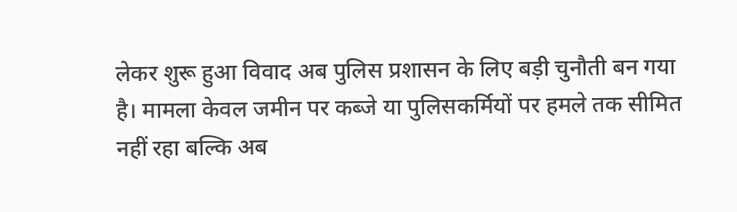लेकर शुरू हुआ विवाद अब पुलिस प्रशासन के लिए बड़ी चुनौती बन गया है। मामला केवल जमीन पर कब्जे या पुलिसकर्मियों पर हमले तक सीमित नहीं रहा बल्कि अब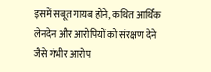इसमें सबूत गायब होने, कथित आर्थिक लेनदेन और आरोपियों को संरक्षण देने जैसे गंभीर आरोप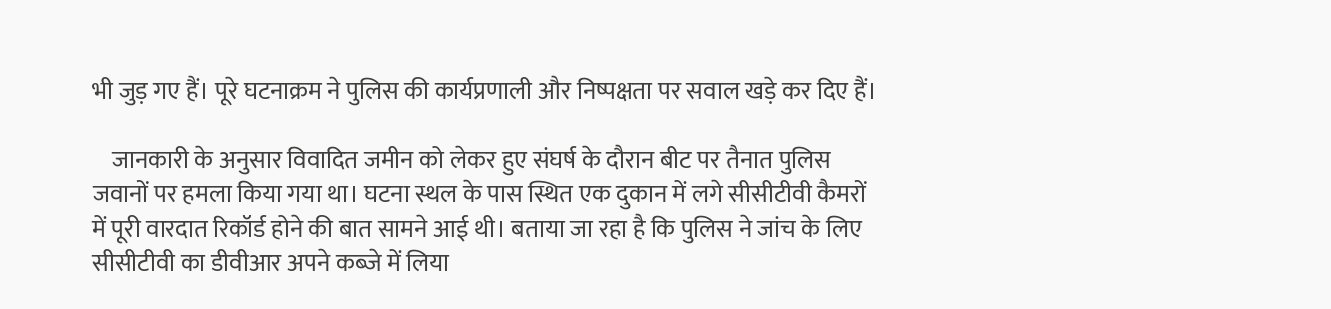भी जुड़ गए हैं। पूरे घटनाक्रम ने पुलिस की कार्यप्रणाली और निष्पक्षता पर सवाल खड़े कर दिए हैं।

    जानकारी के अनुसार विवादित जमीन को लेकर हुए संघर्ष के दौरान बीट पर तैनात पुलिस जवानों पर हमला किया गया था। घटना स्थल के पास स्थित एक दुकान में लगे सीसीटीवी कैमरों में पूरी वारदात रिकॉर्ड होने की बात सामने आई थी। बताया जा रहा है कि पुलिस ने जांच के लिए सीसीटीवी का डीवीआर अपने कब्जे में लिया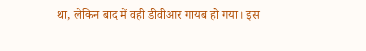था, लेकिन बाद में वही डीवीआर गायब हो गया। इस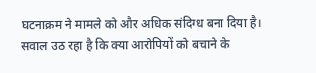घटनाक्रम ने मामले को और अधिक संदिग्ध बना दिया है। सवाल उठ रहा है कि क्या आरोपियों को बचाने के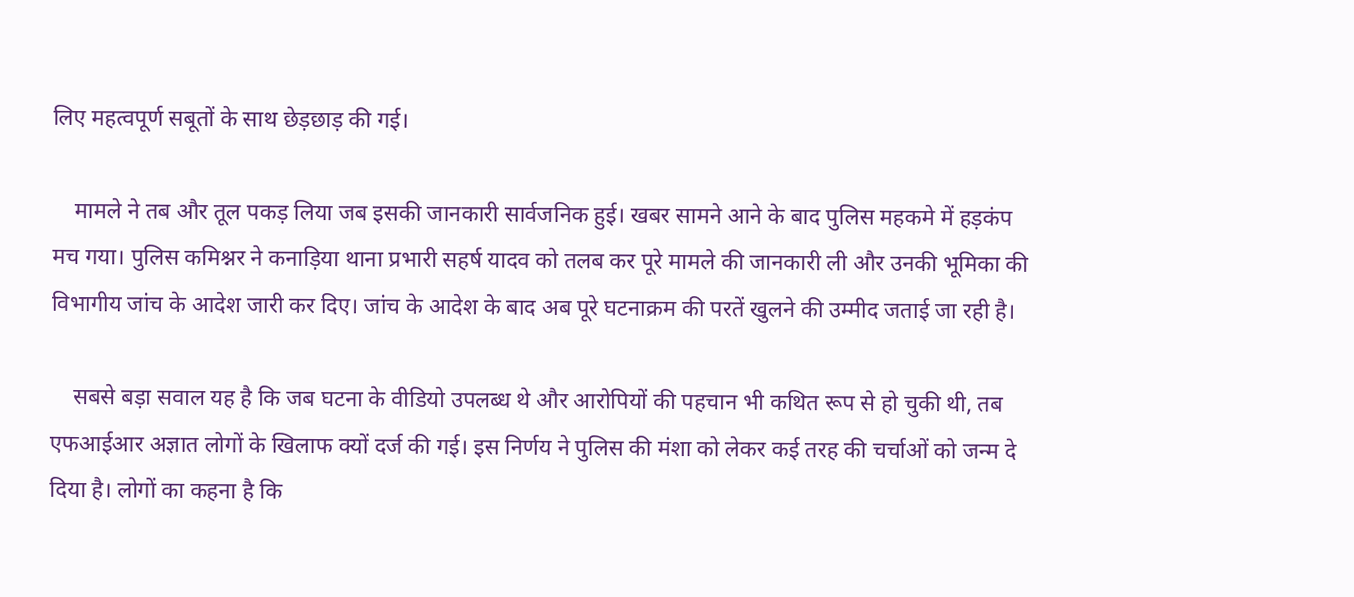लिए महत्वपूर्ण सबूतों के साथ छेड़छाड़ की गई।

    मामले ने तब और तूल पकड़ लिया जब इसकी जानकारी सार्वजनिक हुई। खबर सामने आने के बाद पुलिस महकमे में हड़कंप मच गया। पुलिस कमिश्नर ने कनाड़िया थाना प्रभारी सहर्ष यादव को तलब कर पूरे मामले की जानकारी ली और उनकी भूमिका की विभागीय जांच के आदेश जारी कर दिए। जांच के आदेश के बाद अब पूरे घटनाक्रम की परतें खुलने की उम्मीद जताई जा रही है।

    सबसे बड़ा सवाल यह है कि जब घटना के वीडियो उपलब्ध थे और आरोपियों की पहचान भी कथित रूप से हो चुकी थी, तब एफआईआर अज्ञात लोगों के खिलाफ क्यों दर्ज की गई। इस निर्णय ने पुलिस की मंशा को लेकर कई तरह की चर्चाओं को जन्म दे दिया है। लोगों का कहना है कि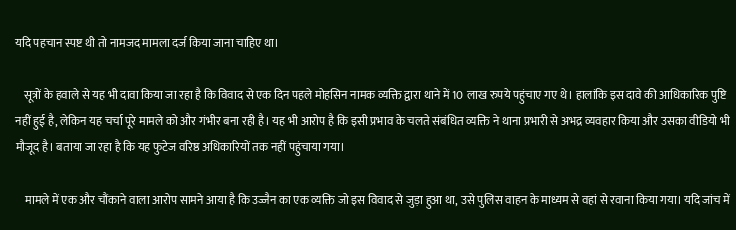यदि पहचान स्पष्ट थी तो नामजद मामला दर्ज किया जाना चाहिए था।

    सूत्रों के हवाले से यह भी दावा किया जा रहा है कि विवाद से एक दिन पहले मोहसिन नामक व्यक्ति द्वारा थाने में 10 लाख रुपये पहुंचाए गए थे। हालांकि इस दावे की आधिकारिक पुष्टि नहीं हुई है, लेकिन यह चर्चा पूरे मामले को और गंभीर बना रही है। यह भी आरोप है कि इसी प्रभाव के चलते संबंधित व्यक्ति ने थाना प्रभारी से अभद्र व्यवहार किया और उसका वीडियो भी मौजूद है। बताया जा रहा है कि यह फुटेज वरिष्ठ अधिकारियों तक नहीं पहुंचाया गया।

    मामले में एक और चौंकाने वाला आरोप सामने आया है कि उज्जैन का एक व्यक्ति जो इस विवाद से जुड़ा हुआ था, उसे पुलिस वाहन के माध्यम से वहां से रवाना किया गया। यदि जांच में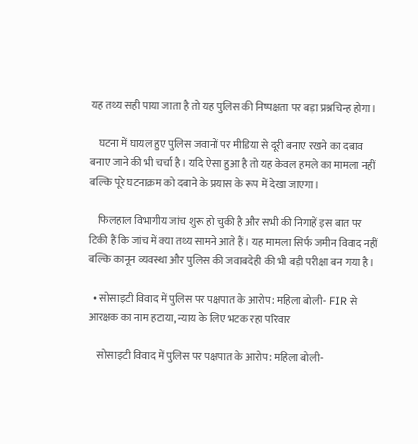यह तथ्य सही पाया जाता है तो यह पुलिस की निष्पक्षता पर बड़ा प्रश्नचिन्ह होगा।

    घटना में घायल हुए पुलिस जवानों पर मीडिया से दूरी बनाए रखने का दबाव बनाए जाने की भी चर्चा है। यदि ऐसा हुआ है तो यह केवल हमले का मामला नहीं बल्कि पूरे घटनाक्रम को दबाने के प्रयास के रूप में देखा जाएगा।

    फिलहाल विभागीय जांच शुरू हो चुकी है और सभी की निगाहें इस बात पर टिकी हैं कि जांच में क्या तथ्य सामने आते हैं। यह मामला सिर्फ जमीन विवाद नहीं बल्कि कानून व्यवस्था और पुलिस की जवाबदेही की भी बड़ी परीक्षा बन गया है।

  • सोसाइटी विवाद में पुलिस पर पक्षपात के आरोप: महिला बोली- FIR से आरक्षक का नाम हटाया, न्याय के लिए भटक रहा परिवार

    सोसाइटी विवाद में पुलिस पर पक्षपात के आरोप: महिला बोली-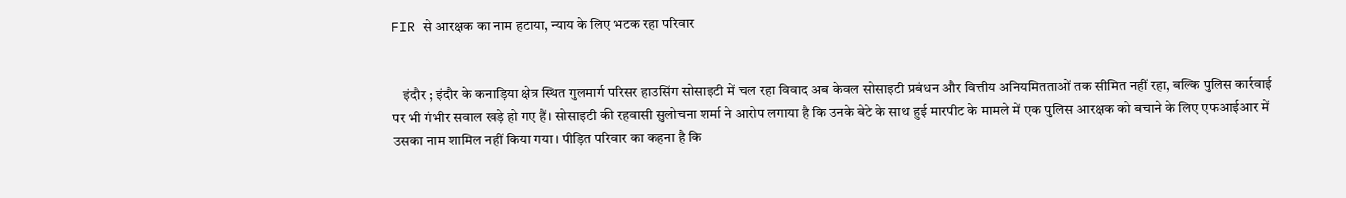FIR से आरक्षक का नाम हटाया, न्याय के लिए भटक रहा परिवार


    इंदौर ; इंदौर के कनाड़िया क्षेत्र स्थित गुलमार्ग परिसर हाउसिंग सोसाइटी में चल रहा विवाद अब केवल सोसाइटी प्रबंधन और वित्तीय अनियमितताओं तक सीमित नहीं रहा, बल्कि पुलिस कार्रवाई पर भी गंभीर सवाल खड़े हो गए हैं। सोसाइटी की रहवासी सुलोचना शर्मा ने आरोप लगाया है कि उनके बेटे के साथ हुई मारपीट के मामले में एक पुलिस आरक्षक को बचाने के लिए एफआईआर में उसका नाम शामिल नहीं किया गया। पीड़ित परिवार का कहना है कि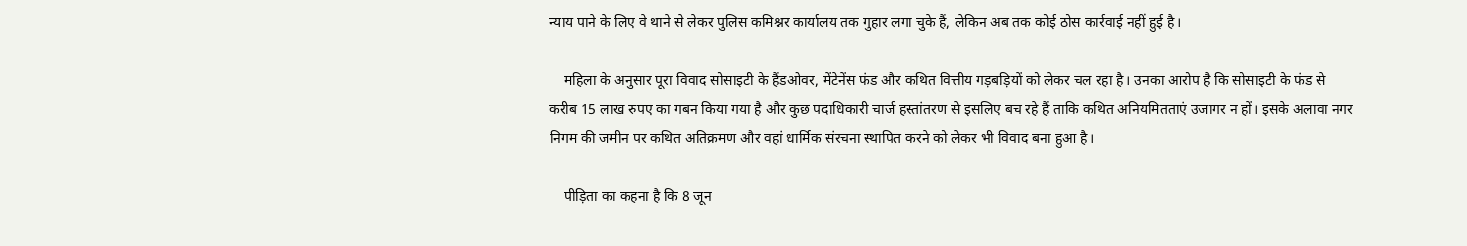न्याय पाने के लिए वे थाने से लेकर पुलिस कमिश्नर कार्यालय तक गुहार लगा चुके हैं, लेकिन अब तक कोई ठोस कार्रवाई नहीं हुई है।

    महिला के अनुसार पूरा विवाद सोसाइटी के हैंडओवर, मेंटेनेंस फंड और कथित वित्तीय गड़बड़ियों को लेकर चल रहा है। उनका आरोप है कि सोसाइटी के फंड से करीब 15 लाख रुपए का गबन किया गया है और कुछ पदाधिकारी चार्ज हस्तांतरण से इसलिए बच रहे हैं ताकि कथित अनियमितताएं उजागर न हों। इसके अलावा नगर निगम की जमीन पर कथित अतिक्रमण और वहां धार्मिक संरचना स्थापित करने को लेकर भी विवाद बना हुआ है।

    पीड़िता का कहना है कि 8 जून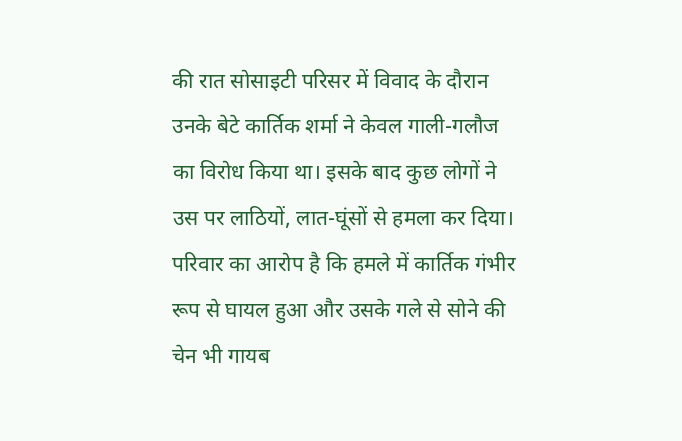की रात सोसाइटी परिसर में विवाद के दौरान उनके बेटे कार्तिक शर्मा ने केवल गाली-गलौज का विरोध किया था। इसके बाद कुछ लोगों ने उस पर लाठियों, लात-घूंसों से हमला कर दिया। परिवार का आरोप है कि हमले में कार्तिक गंभीर रूप से घायल हुआ और उसके गले से सोने की चेन भी गायब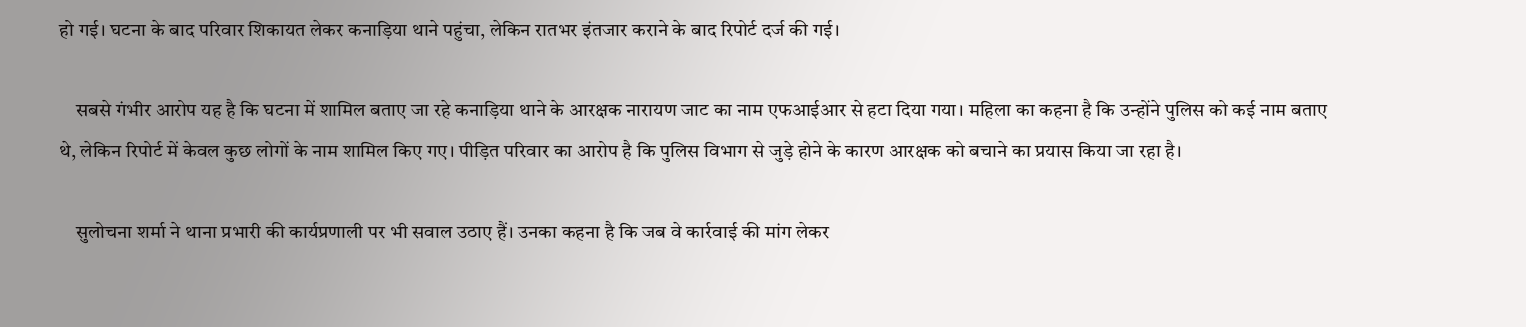हो गई। घटना के बाद परिवार शिकायत लेकर कनाड़िया थाने पहुंचा, लेकिन रातभर इंतजार कराने के बाद रिपोर्ट दर्ज की गई।

    सबसे गंभीर आरोप यह है कि घटना में शामिल बताए जा रहे कनाड़िया थाने के आरक्षक नारायण जाट का नाम एफआईआर से हटा दिया गया। महिला का कहना है कि उन्होंने पुलिस को कई नाम बताए थे, लेकिन रिपोर्ट में केवल कुछ लोगों के नाम शामिल किए गए। पीड़ित परिवार का आरोप है कि पुलिस विभाग से जुड़े होने के कारण आरक्षक को बचाने का प्रयास किया जा रहा है।

    सुलोचना शर्मा ने थाना प्रभारी की कार्यप्रणाली पर भी सवाल उठाए हैं। उनका कहना है कि जब वे कार्रवाई की मांग लेकर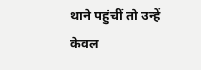थाने पहुंचीं तो उन्हें केवल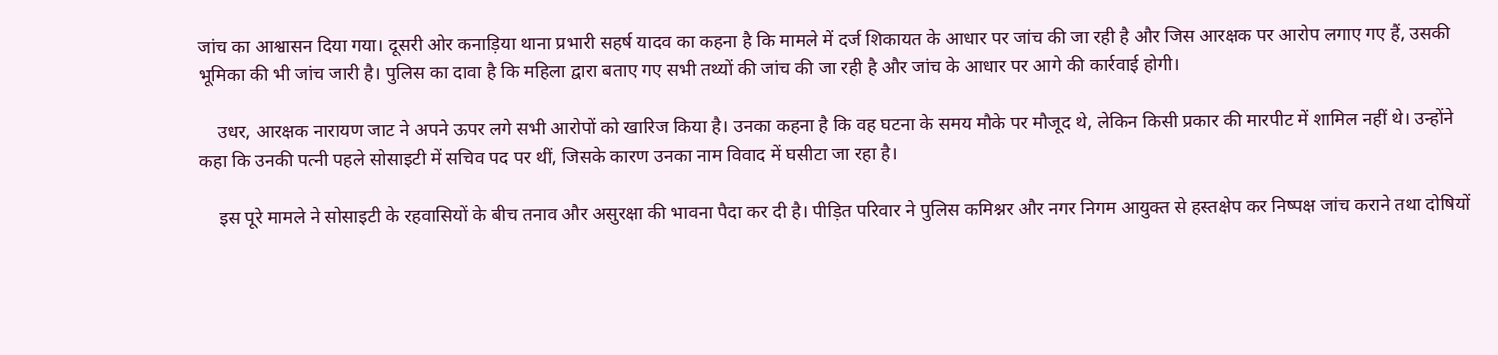जांच का आश्वासन दिया गया। दूसरी ओर कनाड़िया थाना प्रभारी सहर्ष यादव का कहना है कि मामले में दर्ज शिकायत के आधार पर जांच की जा रही है और जिस आरक्षक पर आरोप लगाए गए हैं, उसकी भूमिका की भी जांच जारी है। पुलिस का दावा है कि महिला द्वारा बताए गए सभी तथ्यों की जांच की जा रही है और जांच के आधार पर आगे की कार्रवाई होगी।

    उधर, आरक्षक नारायण जाट ने अपने ऊपर लगे सभी आरोपों को खारिज किया है। उनका कहना है कि वह घटना के समय मौके पर मौजूद थे, लेकिन किसी प्रकार की मारपीट में शामिल नहीं थे। उन्होंने कहा कि उनकी पत्नी पहले सोसाइटी में सचिव पद पर थीं, जिसके कारण उनका नाम विवाद में घसीटा जा रहा है।

    इस पूरे मामले ने सोसाइटी के रहवासियों के बीच तनाव और असुरक्षा की भावना पैदा कर दी है। पीड़ित परिवार ने पुलिस कमिश्नर और नगर निगम आयुक्त से हस्तक्षेप कर निष्पक्ष जांच कराने तथा दोषियों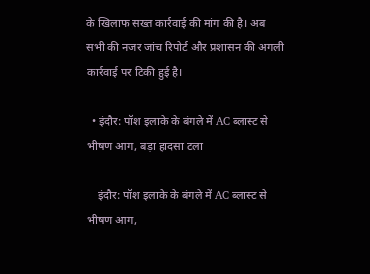के खिलाफ सख्त कार्रवाई की मांग की है। अब सभी की नजर जांच रिपोर्ट और प्रशासन की अगली कार्रवाई पर टिकी हुई है।

  • इंदौर: पॉश इलाके के बंगले में AC ब्लास्ट से भीषण आग, बड़ा हादसा टला

    इंदौर: पॉश इलाके के बंगले में AC ब्लास्ट से भीषण आग,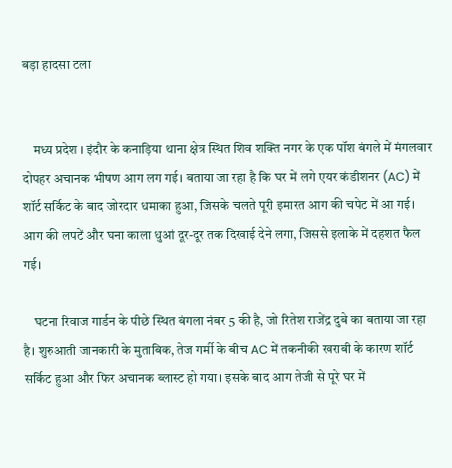बड़ा हादसा टला


    मध्‍य प्रदेश । इंदौर के कनाड़िया थाना क्षेत्र स्थित शिव शक्ति नगर के एक पॉश बंगले में मंगलवार दोपहर अचानक भीषण आग लग गई। बताया जा रहा है कि घर में लगे एयर कंडीशनर (AC) में शॉर्ट सर्किट के बाद जोरदार धमाका हुआ, जिसके चलते पूरी इमारत आग की चपेट में आ गई। आग की लपटें और घना काला धुआं दूर-दूर तक दिखाई देने लगा, जिससे इलाके में दहशत फैल गई।

    घटना रिवाज गार्डन के पीछे स्थित बंगला नंबर 5 की है, जो रितेश राजेंद्र दुबे का बताया जा रहा है। शुरुआती जानकारी के मुताबिक, तेज गर्मी के बीच AC में तकनीकी खराबी के कारण शॉर्ट सर्किट हुआ और फिर अचानक ब्लास्ट हो गया। इसके बाद आग तेजी से पूरे घर में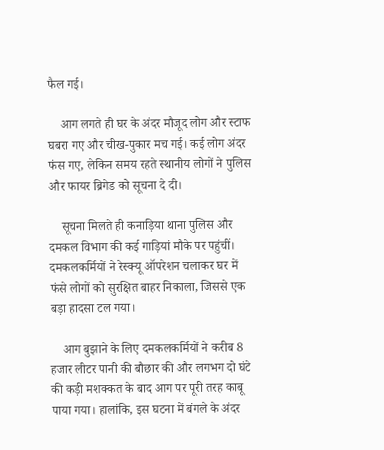फैल गई।

    आग लगते ही घर के अंदर मौजूद लोग और स्टाफ घबरा गए और चीख-पुकार मच गई। कई लोग अंदर फंस गए, लेकिन समय रहते स्थानीय लोगों ने पुलिस और फायर ब्रिगेड को सूचना दे दी।

    सूचना मिलते ही कनाड़िया थाना पुलिस और दमकल विभाग की कई गाड़ियां मौके पर पहुंचीं। दमकलकर्मियों ने रेस्क्यू ऑपरेशन चलाकर घर में फंसे लोगों को सुरक्षित बाहर निकाला, जिससे एक बड़ा हादसा टल गया।

    आग बुझाने के लिए दमकलकर्मियों ने करीब 8 हजार लीटर पानी की बौछार की और लगभग दो घंटे की कड़ी मशक्कत के बाद आग पर पूरी तरह काबू पाया गया। हालांकि, इस घटना में बंगले के अंदर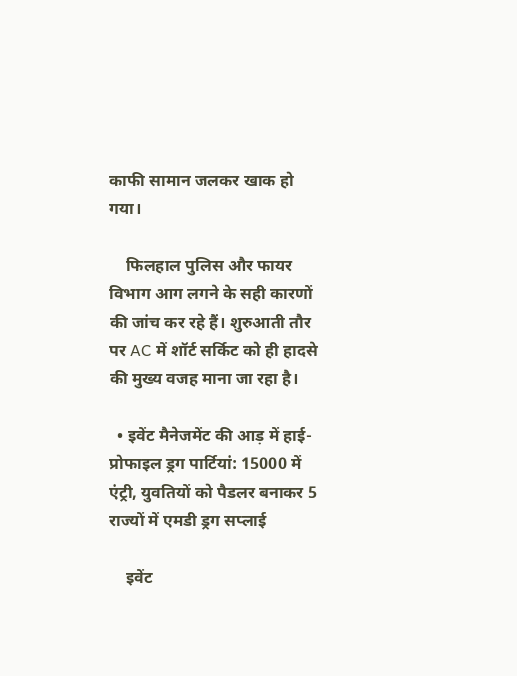काफी सामान जलकर खाक हो गया।

    फिलहाल पुलिस और फायर विभाग आग लगने के सही कारणों की जांच कर रहे हैं। शुरुआती तौर पर AC में शॉर्ट सर्किट को ही हादसे की मुख्य वजह माना जा रहा है।

  • इवेंट मैनेजमेंट की आड़ में हाई-प्रोफाइल ड्रग पार्टियां: 15000 में एंट्री, युवतियों को पैडलर बनाकर 5 राज्यों में एमडी ड्रग सप्लाई

    इवेंट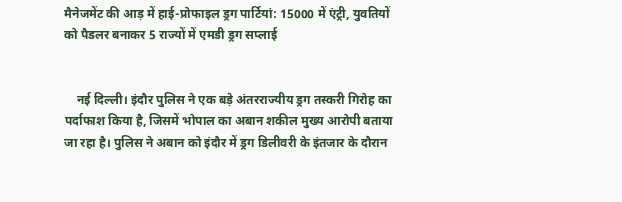मैनेजमेंट की आड़ में हाई-प्रोफाइल ड्रग पार्टियां: 15000 में एंट्री, युवतियों को पैडलर बनाकर 5 राज्यों में एमडी ड्रग सप्लाई


    नई दिल्ली। इंदौर पुलिस ने एक बड़े अंतरराज्यीय ड्रग तस्करी गिरोह का पर्दाफाश किया है, जिसमें भोपाल का अबान शकील मुख्य आरोपी बताया जा रहा है। पुलिस ने अबान को इंदौर में ड्रग डिलीवरी के इंतजार के दौरान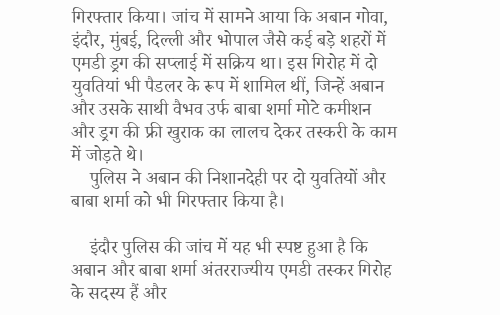गिरफ्तार किया। जांच में सामने आया कि अबान गोवा, इंदौर, मुंबई, दिल्ली और भोपाल जैसे कई बड़े शहरों में एमडी ड्रग की सप्लाई में सक्रिय था। इस गिरोह में दो युवतियां भी पैडलर के रूप में शामिल थीं, जिन्हें अबान और उसके साथी वैभव उर्फ बाबा शर्मा मोटे कमीशन और ड्रग की फ्री खुराक का लालच देकर तस्करी के काम में जोड़ते थे।
    पुलिस ने अबान की निशानदेही पर दो युवतियों और बाबा शर्मा को भी गिरफ्तार किया है।

    इंदौर पुलिस की जांच में यह भी स्पष्ट हुआ है कि अबान और बाबा शर्मा अंतरराज्यीय एमडी तस्कर गिरोह के सदस्य हैं और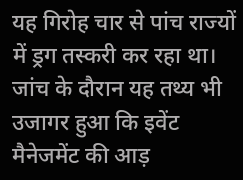यह गिरोह चार से पांच राज्यों में ड्रग तस्करी कर रहा था। जांच के दौरान यह तथ्य भी उजागर हुआ कि इवेंट मैनेजमेंट की आड़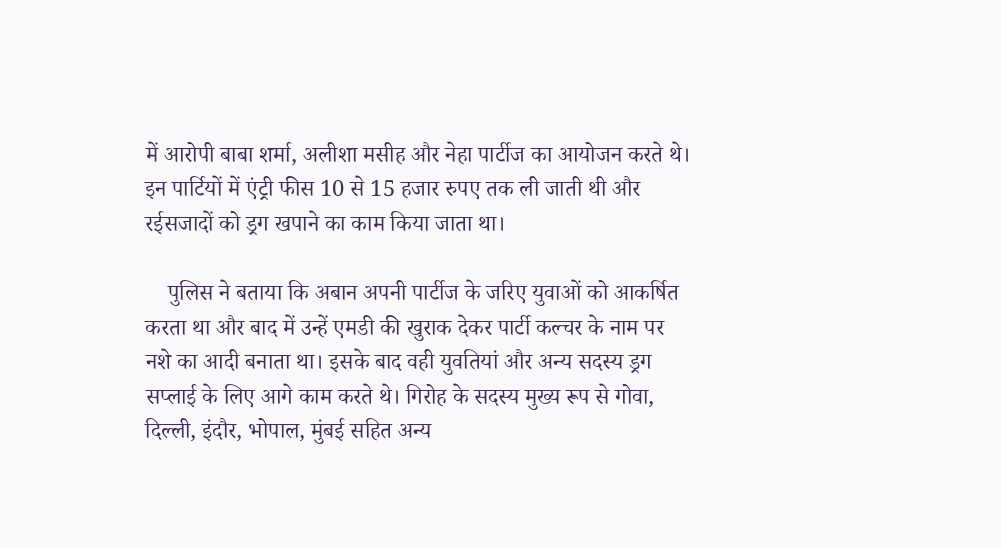में आरोपी बाबा शर्मा, अलीशा मसीह और नेहा पार्टीज का आयोजन करते थे। इन पार्टियों में एंट्री फीस 10 से 15 हजार रुपए तक ली जाती थी और रईसजादों को ड्रग खपाने का काम किया जाता था।

    पुलिस ने बताया कि अबान अपनी पार्टीज के जरिए युवाओं को आकर्षित करता था और बाद में उन्हें एमडी की खुराक देकर पार्टी कल्चर के नाम पर नशे का आदी बनाता था। इसके बाद वही युवतियां और अन्य सदस्य ड्रग सप्लाई के लिए आगे काम करते थे। गिरोह के सदस्य मुख्य रूप से गोवा, दिल्ली, इंदौर, भोपाल, मुंबई सहित अन्य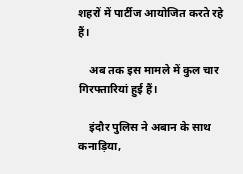शहरों में पार्टीज आयोजित करते रहे हैं।

    अब तक इस मामले में कुल चार गिरफ्तारियां हुई हैं।

    इंदौर पुलिस ने अबान के साथ कनाड़िया,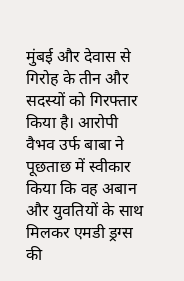मुंबई और देवास से गिरोह के तीन और सदस्यों को गिरफ्तार किया है। आरोपी वैभव उर्फ बाबा ने पूछताछ में स्वीकार किया कि वह अबान और युवतियों के साथ मिलकर एमडी ड्रग्स की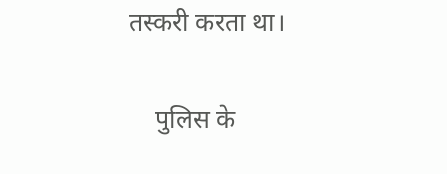तस्करी करता था।

    पुलिस के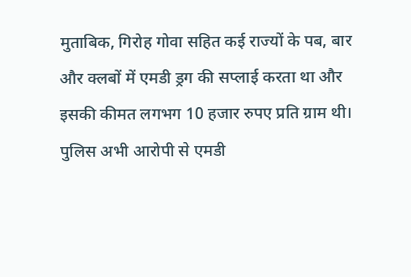मुताबिक, गिरोह गोवा सहित कई राज्यों के पब, बार और क्लबों में एमडी ड्रग की सप्लाई करता था और इसकी कीमत लगभग 10 हजार रुपए प्रति ग्राम थी। पुलिस अभी आरोपी से एमडी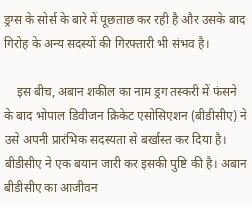ड्रग्स के सोर्स के बारे में पूछताछ कर रही है और उसके बाद गिरोह के अन्य सदस्यों की गिरफ्तारी भी संभव है।

    इस बीच, अबान शकील का नाम ड्रग तस्करी में फंसने के बाद भोपाल डिवीजन क्रिकेट एसोसिएशन (बीडीसीए) ने उसे अपनी प्रारंभिक सदस्यता से बर्खास्त कर दिया है। बीडीसीए ने एक बयान जारी कर इसकी पुष्टि की है। अबान बीडीसीए का आजीवन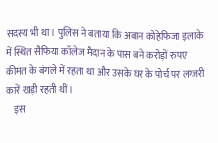सदस्य भी था। पुलिस ने बताया कि अबान कोहेफिजा इलाके में स्थित सैफिया कॉलेज मैदान के पास बने करोड़ों रुपए कीमत के बंगले में रहता था और उसके घर के पोर्च पर लग्जरी कारें खड़ी रहती थीं।
    इस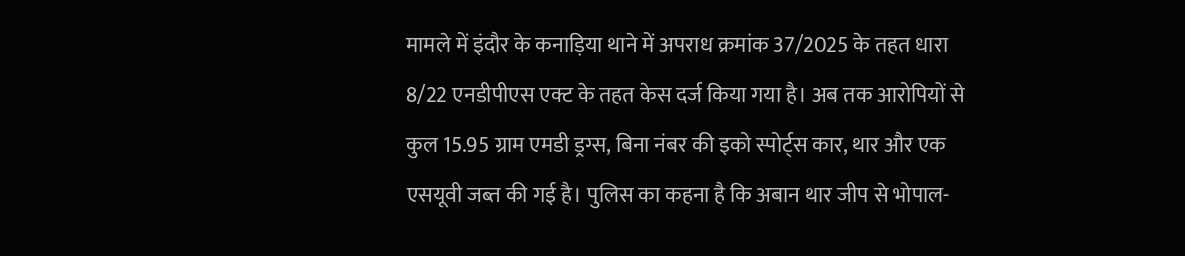मामले में इंदौर के कनाड़िया थाने में अपराध क्रमांक 37/2025 के तहत धारा 8/22 एनडीपीएस एक्ट के तहत केस दर्ज किया गया है। अब तक आरोपियों से कुल 15.95 ग्राम एमडी ड्रग्स, बिना नंबर की इको स्पोर्ट्स कार, थार और एक एसयूवी जब्त की गई है। पुलिस का कहना है कि अबान थार जीप से भोपाल-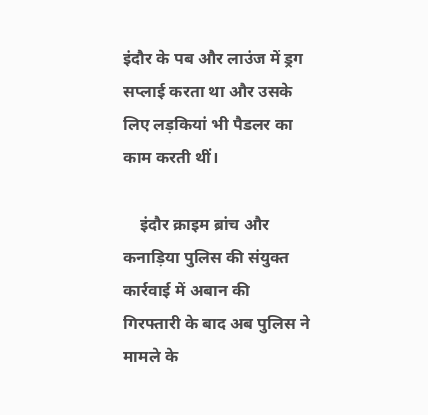इंदौर के पब और लाउंज में ड्रग सप्लाई करता था और उसके लिए लड़कियां भी पैडलर का काम करती थीं।

    इंदौर क्राइम ब्रांच और कनाड़िया पुलिस की संयुक्त कार्रवाई में अबान की गिरफ्तारी के बाद अब पुलिस ने मामले के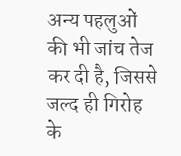अन्य पहलुओं की भी जांच तेज कर दी है, जिससे जल्द ही गिरोह के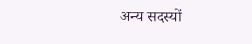अन्य सदस्यों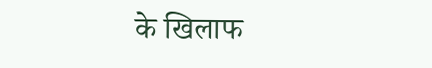के खिलाफ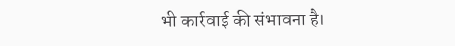भी कार्रवाई की संभावना है।